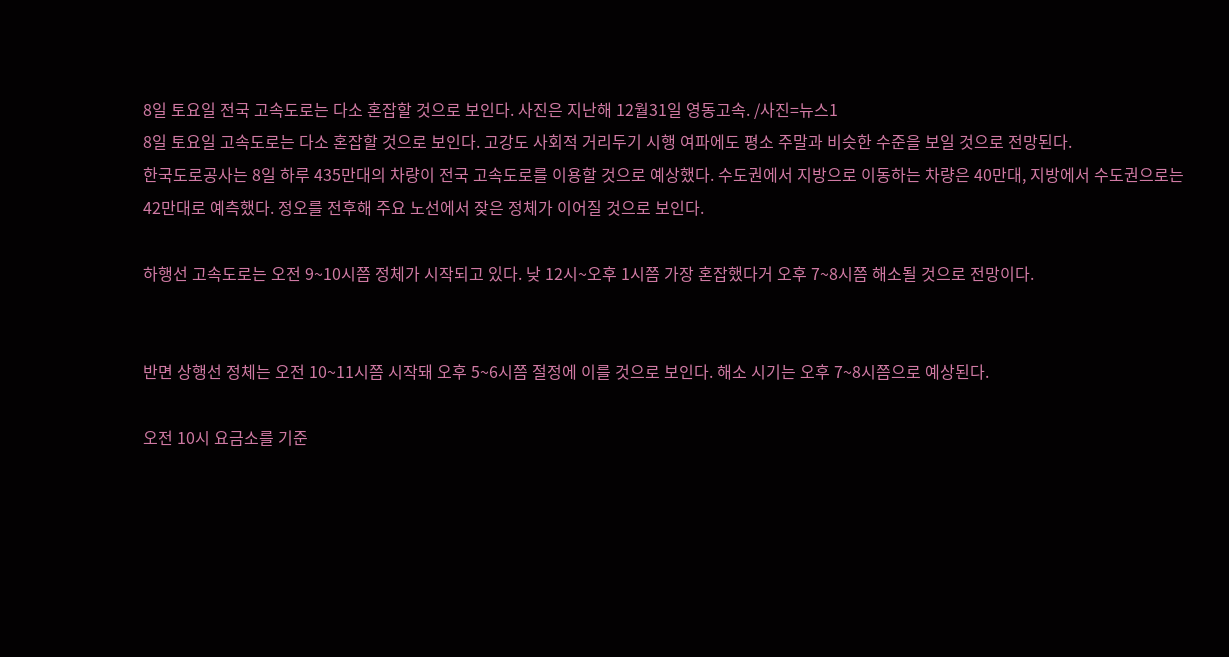8일 토요일 전국 고속도로는 다소 혼잡할 것으로 보인다. 사진은 지난해 12월31일 영동고속. /사진=뉴스1
8일 토요일 고속도로는 다소 혼잡할 것으로 보인다. 고강도 사회적 거리두기 시행 여파에도 평소 주말과 비슷한 수준을 보일 것으로 전망된다.
한국도로공사는 8일 하루 435만대의 차량이 전국 고속도로를 이용할 것으로 예상했다. 수도권에서 지방으로 이동하는 차량은 40만대, 지방에서 수도권으로는 42만대로 예측했다. 정오를 전후해 주요 노선에서 잦은 정체가 이어질 것으로 보인다.

하행선 고속도로는 오전 9~10시쯤 정체가 시작되고 있다. 낮 12시~오후 1시쯤 가장 혼잡했다거 오후 7~8시쯤 해소될 것으로 전망이다.


반면 상행선 정체는 오전 10~11시쯤 시작돼 오후 5~6시쯤 절정에 이를 것으로 보인다. 해소 시기는 오후 7~8시쯤으로 예상된다.

오전 10시 요금소를 기준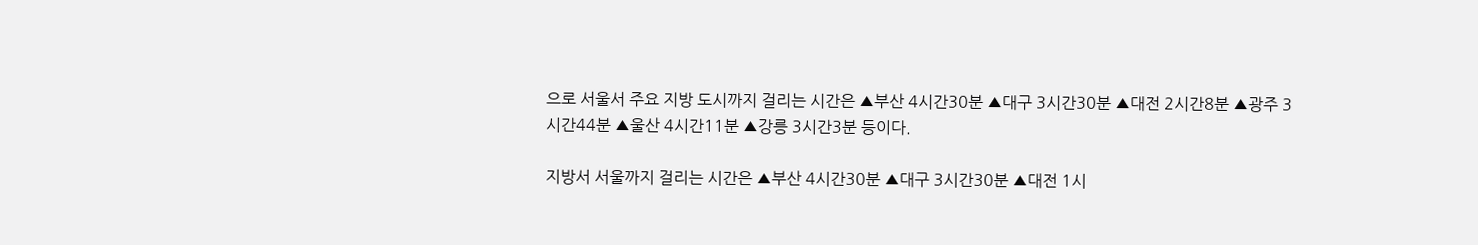으로 서울서 주요 지방 도시까지 걸리는 시간은 ▲부산 4시간30분 ▲대구 3시간30분 ▲대전 2시간8분 ▲광주 3시간44분 ▲울산 4시간11분 ▲강릉 3시간3분 등이다.

지방서 서울까지 걸리는 시간은 ▲부산 4시간30분 ▲대구 3시간30분 ▲대전 1시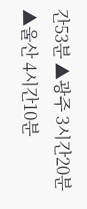간53분 ▲광주 3시간20분 ▲울산 4시간10분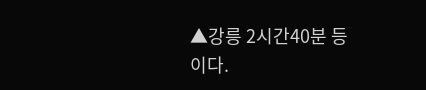▲강릉 2시간40분 등이다.